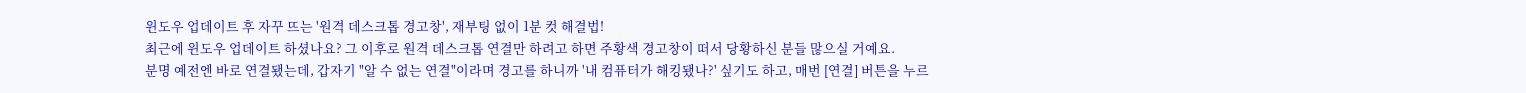윈도우 업데이트 후 자꾸 뜨는 '원격 데스크톱 경고창', 재부팅 없이 1분 컷 해결법!
최근에 윈도우 업데이트 하셨나요? 그 이후로 원격 데스크톱 연결만 하려고 하면 주황색 경고창이 떠서 당황하신 분들 많으실 거예요.
분명 예전엔 바로 연결됐는데, 갑자기 "알 수 없는 연결"이라며 경고를 하니까 '내 컴퓨터가 해킹됐나?' 싶기도 하고, 매번 [연결] 버튼을 누르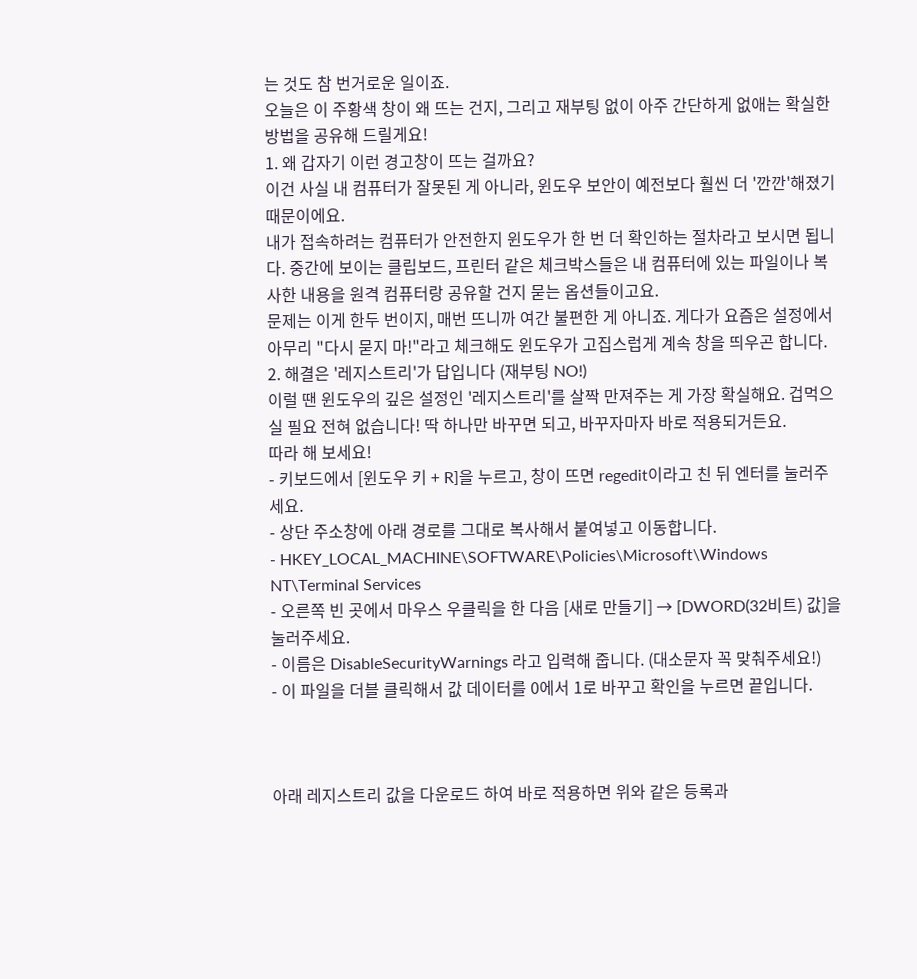는 것도 참 번거로운 일이죠.
오늘은 이 주황색 창이 왜 뜨는 건지, 그리고 재부팅 없이 아주 간단하게 없애는 확실한 방법을 공유해 드릴게요!
1. 왜 갑자기 이런 경고창이 뜨는 걸까요?
이건 사실 내 컴퓨터가 잘못된 게 아니라, 윈도우 보안이 예전보다 훨씬 더 '깐깐'해졌기 때문이에요.
내가 접속하려는 컴퓨터가 안전한지 윈도우가 한 번 더 확인하는 절차라고 보시면 됩니다. 중간에 보이는 클립보드, 프린터 같은 체크박스들은 내 컴퓨터에 있는 파일이나 복사한 내용을 원격 컴퓨터랑 공유할 건지 묻는 옵션들이고요.
문제는 이게 한두 번이지, 매번 뜨니까 여간 불편한 게 아니죠. 게다가 요즘은 설정에서 아무리 "다시 묻지 마!"라고 체크해도 윈도우가 고집스럽게 계속 창을 띄우곤 합니다.
2. 해결은 '레지스트리'가 답입니다 (재부팅 NO!)
이럴 땐 윈도우의 깊은 설정인 '레지스트리'를 살짝 만져주는 게 가장 확실해요. 겁먹으실 필요 전혀 없습니다! 딱 하나만 바꾸면 되고, 바꾸자마자 바로 적용되거든요.
따라 해 보세요!
- 키보드에서 [윈도우 키 + R]을 누르고, 창이 뜨면 regedit이라고 친 뒤 엔터를 눌러주세요.
- 상단 주소창에 아래 경로를 그대로 복사해서 붙여넣고 이동합니다.
- HKEY_LOCAL_MACHINE\SOFTWARE\Policies\Microsoft\Windows NT\Terminal Services
- 오른쪽 빈 곳에서 마우스 우클릭을 한 다음 [새로 만들기] → [DWORD(32비트) 값]을 눌러주세요.
- 이름은 DisableSecurityWarnings 라고 입력해 줍니다. (대소문자 꼭 맞춰주세요!)
- 이 파일을 더블 클릭해서 값 데이터를 0에서 1로 바꾸고 확인을 누르면 끝입니다.



아래 레지스트리 값을 다운로드 하여 바로 적용하면 위와 같은 등록과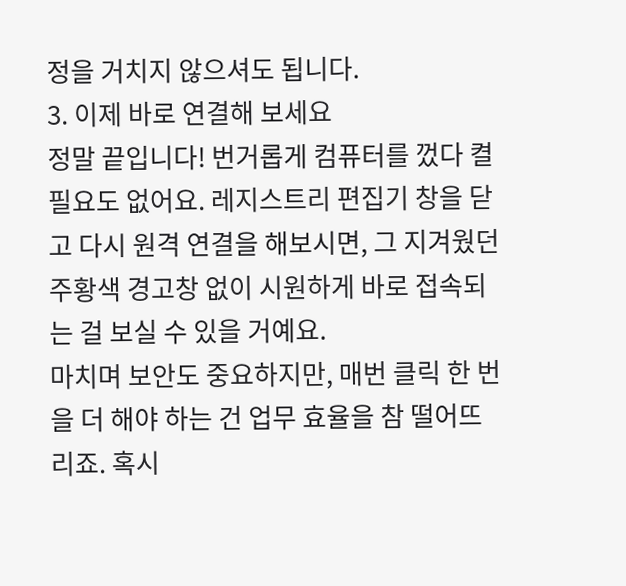정을 거치지 않으셔도 됩니다.
3. 이제 바로 연결해 보세요
정말 끝입니다! 번거롭게 컴퓨터를 껐다 켤 필요도 없어요. 레지스트리 편집기 창을 닫고 다시 원격 연결을 해보시면, 그 지겨웠던 주황색 경고창 없이 시원하게 바로 접속되는 걸 보실 수 있을 거예요.
마치며 보안도 중요하지만, 매번 클릭 한 번을 더 해야 하는 건 업무 효율을 참 떨어뜨리죠. 혹시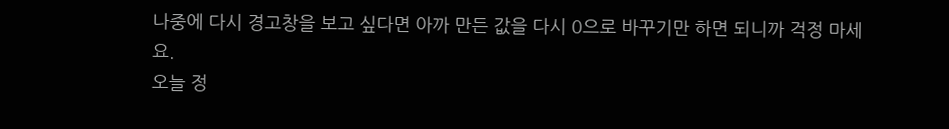나중에 다시 경고창을 보고 싶다면 아까 만든 값을 다시 0으로 바꾸기만 하면 되니까 걱정 마세요.
오늘 정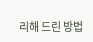리해 드린 방법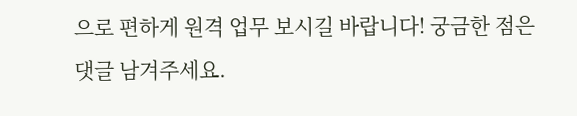으로 편하게 원격 업무 보시길 바랍니다! 궁금한 점은 댓글 남겨주세요.